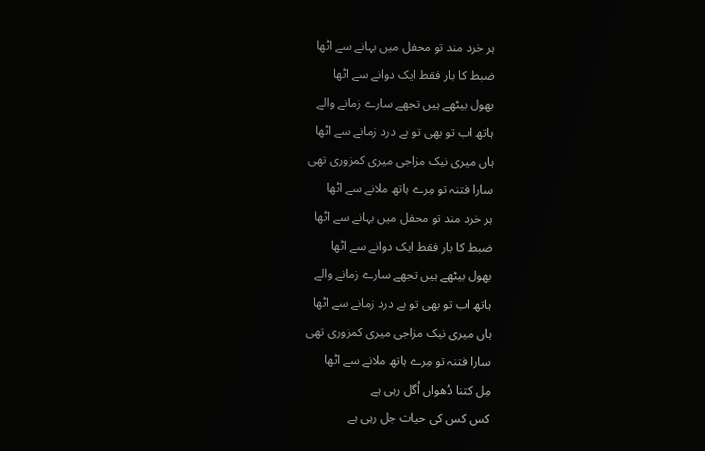ہر خرد مند تو محفل میں بہانے سے اٹھا
ضبط کا بار فقط ایک دوانے سے اٹھا
بھول بیٹھے ہیں تجھے سارے زمانے والے
ہاتھ اب تو بھی تو بے درد زمانے سے اٹھا
ہاں میری نیک مزاجی میری کمزوری تھی
سارا فتنہ تو مِرے ہاتھ ملانے سے اٹھا
ہر خرد مند تو محفل میں بہانے سے اٹھا
ضبط کا بار فقط ایک دوانے سے اٹھا
بھول بیٹھے ہیں تجھے سارے زمانے والے
ہاتھ اب تو بھی تو بے درد زمانے سے اٹھا
ہاں میری نیک مزاجی میری کمزوری تھی
سارا فتنہ تو مِرے ہاتھ ملانے سے اٹھا
مِل کتنا دُھواں اُگل رہی ہے
کس کس کی حیات جل رہی ہے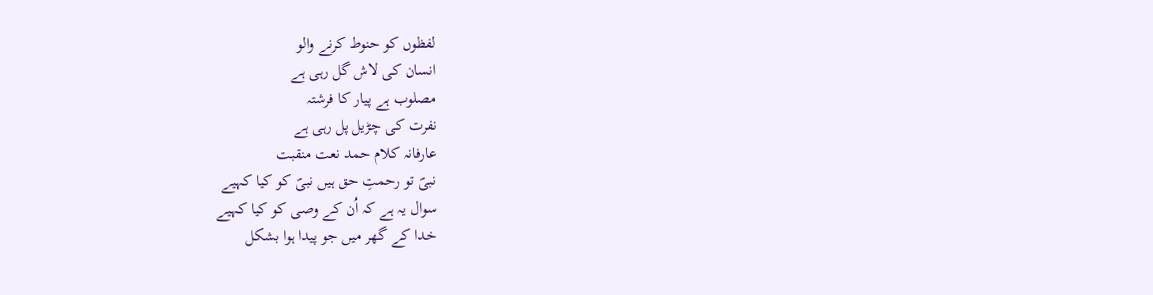لفظوں کو حنوط کرنے والو
انسان کی لاش گل رہی ہے
مصلوب ہے پیار کا فرشتہ
نفرت کی چڑیل پل رہی ہے
عارفانہ کلام حمد نعت منقبت
نبیؐ تو رحمتِ حق ہیں نبیؐ کو کیا کہیے
سوال یہ ہے کہ اُن کے وصی کو کیا کہیے
خدا کے گھر میں جو پیدا ہوا بشکل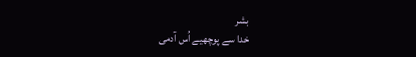بشر
خدا سے پوچھیے اُس آدمی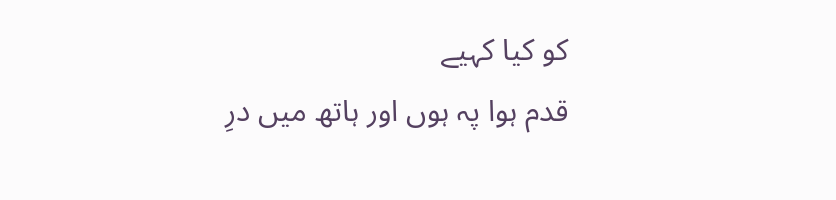کو کیا کہیے
قدم ہوا پہ ہوں اور ہاتھ میں درِ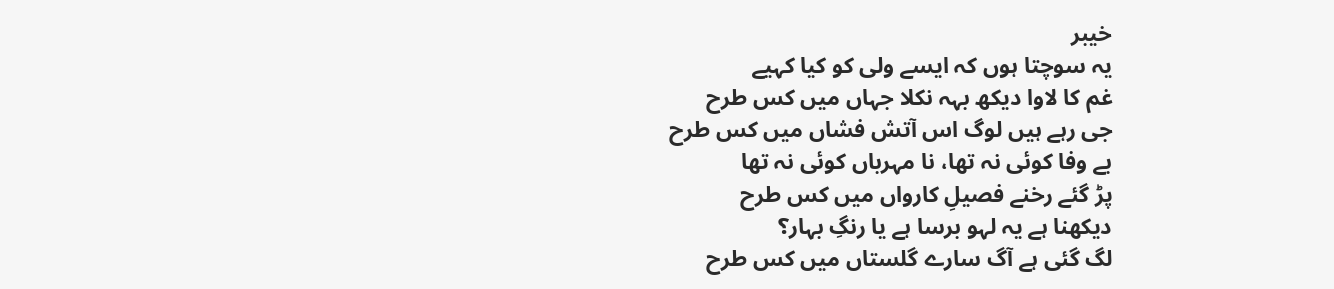خیبر
یہ سوچتا ہوں کہ ایسے ولی کو کیا کہیے
غم کا لاوا دیکھ بہہ نکلا جہاں میں کس طرح
جی رہے ہیں لوگ اس آتش فشاں میں کس طرح
بے وفا کوئی نہ تھا، نا مہرباں کوئی نہ تھا
پڑ گئے رخنے فصیلِ کارواں میں کس طرح
دیکھنا ہے یہ لہو برسا ہے یا رنگِ بہار؟
لگ گئی ہے آگ سارے گلستاں میں کس طرح